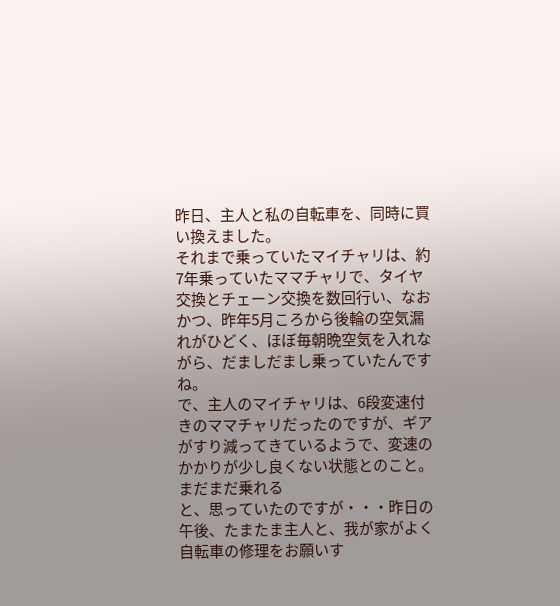昨日、主人と私の自転車を、同時に買い換えました。
それまで乗っていたマイチャリは、約7年乗っていたママチャリで、タイヤ交換とチェーン交換を数回行い、なおかつ、昨年5月ころから後輪の空気漏れがひどく、ほぼ毎朝晩空気を入れながら、だましだまし乗っていたんですね。
で、主人のマイチャリは、6段変速付きのママチャリだったのですが、ギアがすり減ってきているようで、変速のかかりが少し良くない状態とのこと。
まだまだ乗れる
と、思っていたのですが・・・昨日の午後、たまたま主人と、我が家がよく自転車の修理をお願いす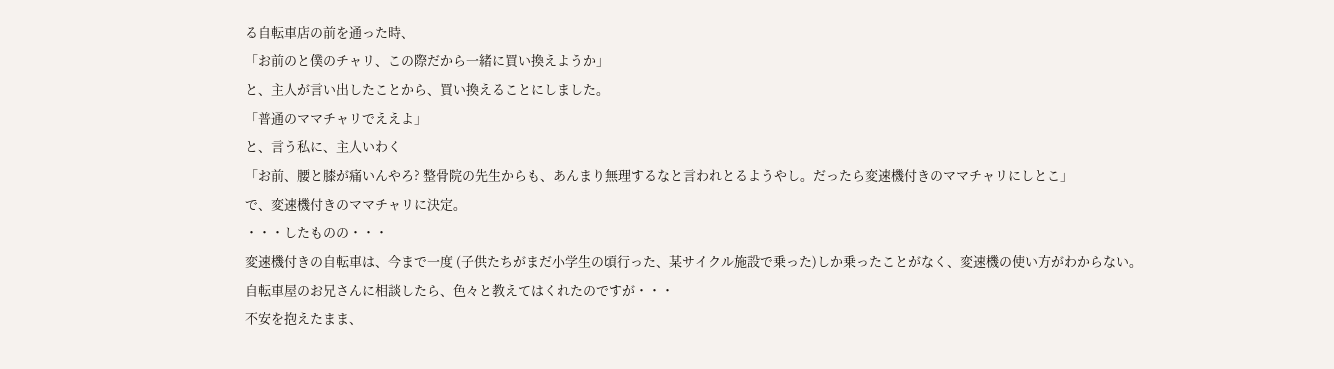る自転車店の前を通った時、
「お前のと僕のチャリ、この際だから一緒に買い換えようか」
と、主人が言い出したことから、買い換えることにしました。
「普通のママチャリでええよ」
と、言う私に、主人いわく
「お前、腰と膝が痛いんやろ? 整骨院の先生からも、あんまり無理するなと言われとるようやし。だったら変速機付きのママチャリにしとこ」
で、変速機付きのママチャリに決定。
・・・したものの・・・
変速機付きの自転車は、今まで一度 (子供たちがまだ小学生の頃行った、某サイクル施設で乗った)しか乗ったことがなく、変速機の使い方がわからない。
自転車屋のお兄さんに相談したら、色々と教えてはくれたのですが・・・
不安を抱えたまま、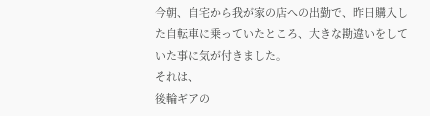今朝、自宅から我が家の店への出勤で、昨日購入した自転車に乗っていたところ、大きな勘違いをしていた事に気が付きました。
それは、
後輪ギアの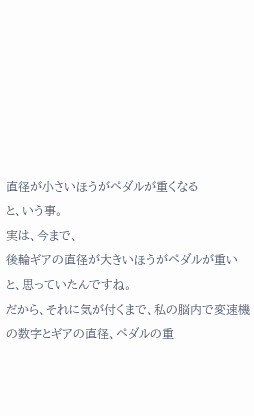直径が小さいほうがペダルが重くなる
と、いう事。
実は、今まで、
後輪ギアの直径が大きいほうがペダルが重い
と、思っていたんですね。
だから、それに気が付くまで、私の脳内で変速機の数字とギアの直径、ペダルの重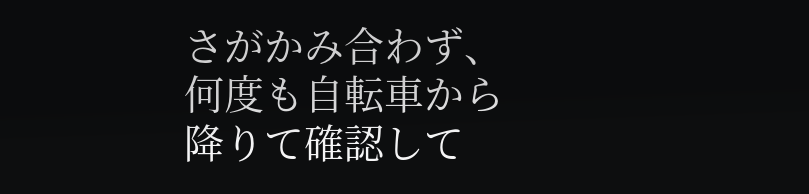さがかみ合わず、何度も自転車から降りて確認して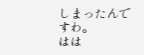しまったんですわ。
はは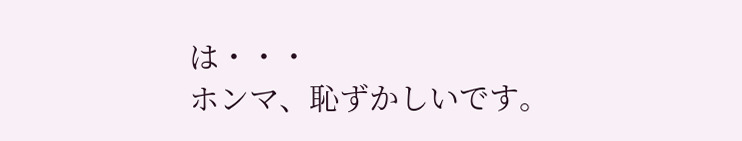は・・・
ホンマ、恥ずかしいです。